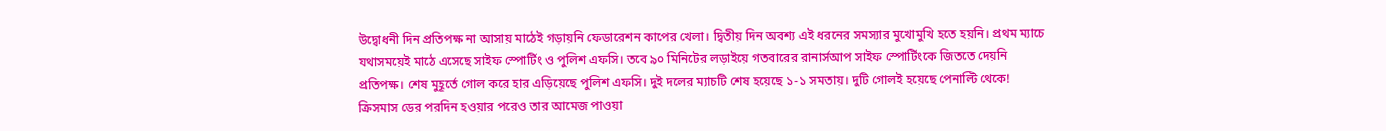উদ্বোধনী দিন প্রতিপক্ষ না আসায় মাঠেই গড়ায়নি ফেডারেশন কাপের খেলা। দ্বিতীয় দিন অবশ্য এই ধরনের সমস্যার মুখোমুখি হতে হয়নি। প্রথম ম্যাচে যথাসময়েই মাঠে এসেছে সাইফ স্পোর্টিং ও পুলিশ এফসি। তবে ৯০ মিনিটের লড়াইয়ে গতবারের রানার্সআপ সাইফ স্পোর্টিংকে জিততে দেয়নি প্রতিপক্ষ। শেষ মুহূর্তে গোল করে হার এড়িয়েছে পুলিশ এফসি। দুই দলের ম্যাচটি শেষ হয়েছে ১-১ সমতায়। দুটি গোলই হয়েছে পেনাল্টি থেকে!
ক্রিসমাস ডের পরদিন হওয়ার পরেও তার আমেজ পাওয়া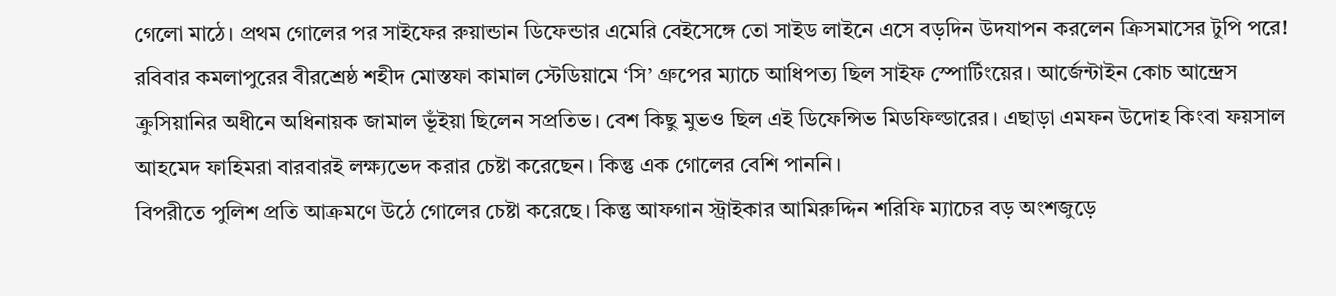গেলো মাঠে। প্রথম গোলের পর সাইফের রুয়ান্ডান ডিফেন্ডার এমেরি বেইসেঙ্গে তো সাইড লাইনে এসে বড়দিন উদযাপন করলেন ক্রিসমাসের টুপি পরে!
রবিবার কমলাপুরের বীরশ্রেষ্ঠ শহীদ মোস্তফা কামাল স্টেডিয়ামে ‘সি’ গ্রুপের ম্যাচে আধিপত্য ছিল সাইফ স্পোর্টিংয়ের। আর্জেন্টাইন কোচ আন্দ্রেস ক্রুসিয়ানির অধীনে অধিনায়ক জামাল ভূঁইয়া ছিলেন সপ্রতিভ। বেশ কিছু মুভও ছিল এই ডিফেন্সিভ মিডফিল্ডারের। এছাড়া এমফন উদোহ কিংবা ফয়সাল আহমেদ ফাহিমরা বারবারই লক্ষ্যভেদ করার চেষ্টা করেছেন। কিন্তু এক গোলের বেশি পাননি।
বিপরীতে পুলিশ প্রতি আক্রমণে উঠে গোলের চেষ্টা করেছে। কিন্তু আফগান স্ট্রাইকার আমিরুদ্দিন শরিফি ম্যাচের বড় অংশজুড়ে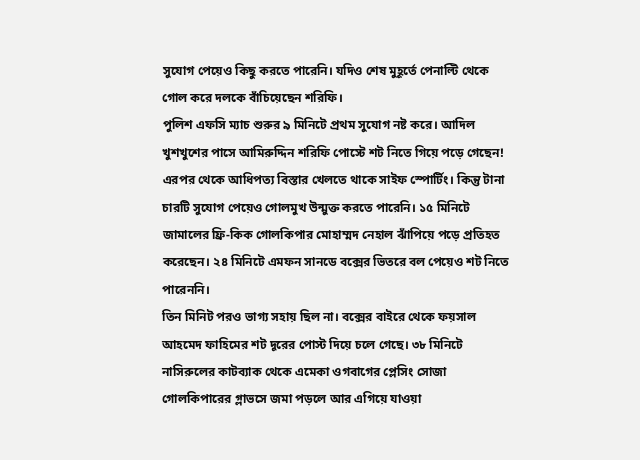সুযোগ পেয়েও কিছু করতে পারেনি। যদিও শেষ মুহূর্তে পেনাল্টি থেকে গোল করে দলকে বাঁচিয়েছেন শরিফি।
পুলিশ এফসি ম্যাচ শুরুর ৯ মিনিটে প্রথম সুযোগ নষ্ট করে। আদিল খুশখুশের পাসে আমিরুদ্দিন শরিফি পোস্টে শট নিতে গিয়ে পড়ে গেছেন!
এরপর থেকে আধিপত্য বিস্তার খেলতে থাকে সাইফ স্পোর্টিং। কিন্তু টানা চারটি সুযোগ পেয়েও গোলমুখ উন্মুক্ত করতে পারেনি। ১৫ মিনিটে জামালের ফ্রি-কিক গোলকিপার মোহাম্মদ নেহাল ঝাঁপিয়ে পড়ে প্রতিহত করেছেন। ২৪ মিনিটে এমফন সানডে বক্সের ভিতরে বল পেয়েও শট নিতে পারেননি।
তিন মিনিট পরও ভাগ্য সহায় ছিল না। বক্সের বাইরে থেকে ফয়সাল আহমেদ ফাহিমের শট দূরের পোস্ট দিয়ে চলে গেছে। ৩৮ মিনিটে নাসিরুলের কাটব্যাক থেকে এমেকা ওগবাগের প্লেসিং সোজা গোলকিপারের গ্লাভসে জমা পড়লে আর এগিয়ে যাওয়া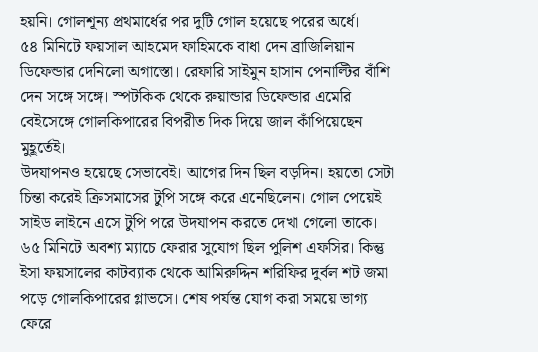হয়নি। গোলশূন্য প্রথমার্ধের পর দুটি গোল হয়েছে পরের অর্ধে।
৫৪ মিনিটে ফয়সাল আহমেদ ফাহিমকে বাধা দেন ব্রাজিলিয়ান ডিফেন্ডার দেনিলো অগাস্তো। রেফারি সাইমুন হাসান পেনাল্টির বাঁশি দেন সঙ্গে সঙ্গে। স্পটকিক থেকে রুয়ান্ডার ডিফেন্ডার এমেরি বেইসেঙ্গে গোলকিপারের বিপরীত দিক দিয়ে জাল কাঁপিয়েছেন মুহূর্তেই।
উদযাপনও হয়েছে সেভাবেই। আগের দিন ছিল বড়দিন। হয়তো সেটা চিন্তা করেই ক্রিসমাসের টুপি সঙ্গে করে এনেছিলেন। গোল পেয়েই সাইড লাইনে এসে টুপি পরে উদযাপন করতে দেখা গেলো তাকে।
৬৫ মিনিটে অবশ্য ম্যাচে ফেরার সুযোগ ছিল পুলিশ এফসির। কিন্তু ইসা ফয়সালের কাটব্যাক থেকে আমিরুদ্দিন শরিফির দুর্বল শট জমা পড়ে গোলকিপারের গ্লাভসে। শেষ পর্যন্ত যোগ করা সময়ে ভাগ্য ফেরে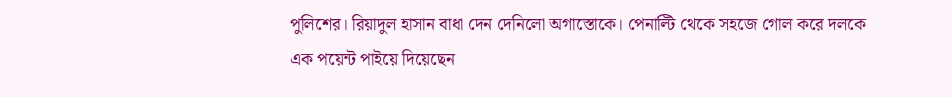পুলিশের। রিয়াদুল হাসান বাধা দেন দেনিলো অগাস্তোকে। পেনাল্টি থেকে সহজে গোল করে দলকে এক পয়েন্ট পাইয়ে দিয়েছেন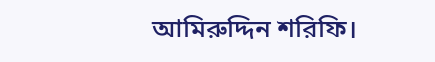আমিরুদ্দিন শরিফি।